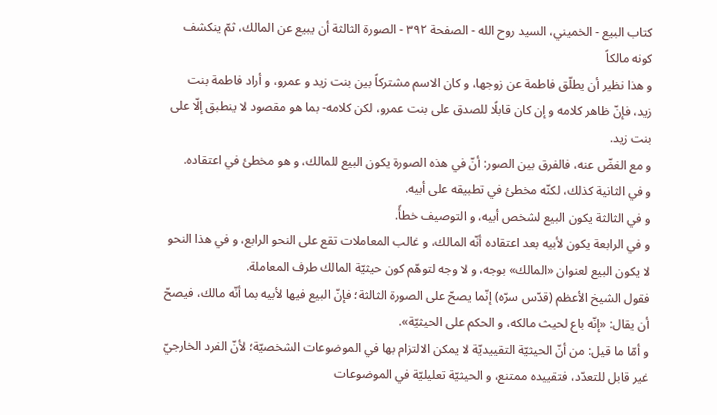كتاب البيع - الخميني، السيد روح الله - الصفحة ٣٩٢ - الصورة الثالثة أن يبيع عن المالك، ثمّ ينكشف كونه مالكاً
و هذا نظير أن يطلّق فاطمة عن زوجها، و كان الاسم مشتركاً بين بنت زيد و عمرو، و أراد فاطمة بنت زيد، فإنّ ظاهر كلامه و إن كان قابلًا للصدق على بنت عمرو، لكن كلامه- بما هو مقصود لا ينطبق إلّا على بنت زيد.
و مع الغضّ عنه، فالفرق بين الصور: أنّ في هذه الصورة يكون البيع للمالك، و هو مخطئ في اعتقاده.
و في الثانية كذلك، لكنّه مخطئ في تطبيقه على أبيه.
و في الثالثة يكون البيع لشخص أبيه، و التوصيف خطأً.
و في الرابعة يكون لأبيه بعد اعتقاده أنّه المالك، و غالب المعاملات تقع على النحو الرابع، و في هذا النحو لا يكون البيع لعنوان «المالك» بوجه، و لا وجه لتوهّم كون حيثيّة المالك طرف المعاملة.
فقول الشيخ الأعظم (قدّس سرّه) إنّما يصحّ على الصورة الثالثة؛ فإنّ البيع فيها لأبيه بما أنّه مالك، فيصحّ أن يقال: «إنّه باع لحيث مالكه، و الحكم على الحيثيّة».
و أمّا ما قيل: من أنّ الحيثيّة التقييديّة لا يمكن الالتزام بها في الموضوعات الشخصيّة؛ لأنّ الفرد الخارجيّ غير قابل للتعدّد، فتقييده ممتنع، و الحيثيّة تعليليّة في الموضوعات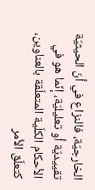الخارجيّة، فالنزاع في أنّ الحيثيّة تقييديّة أو تعليليّة، إنّما هو في الأحكام الكلّية المتعلّقة بالعناوين، كتعلّق الأمر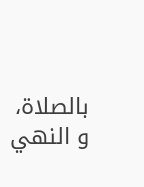بالصلاة، و النهي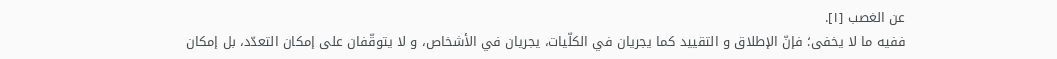عن الغصب [١].
ففيه ما لا يخفى؛ فإنّ الإطلاق و التقييد كما يجريان في الكلّيات، يجريان في الأشخاص، و لا يتوقّفان على إمكان التعدّد، بل إمكان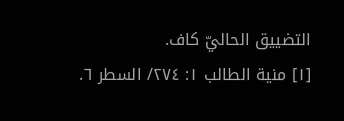التضييق الحاليّ كاف.
[١] منية الطالب ١: ٢٧٤/ السطر ٦.